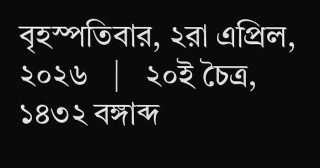বৃহস্পতিবার, ২রা এপ্রিল, ২০২৬   |   ২০ই চৈত্র, ১৪৩২ বঙ্গাব্দ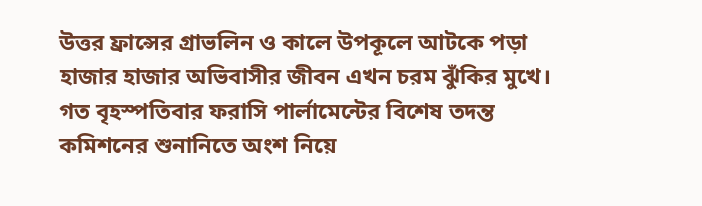উত্তর ফ্রান্সের গ্রাভলিন ও কালে উপকূলে আটকে পড়া হাজার হাজার অভিবাসীর জীবন এখন চরম ঝুঁকির মুখে। গত বৃহস্পতিবার ফরাসি পার্লামেন্টের বিশেষ তদন্ত কমিশনের শুনানিতে অংশ নিয়ে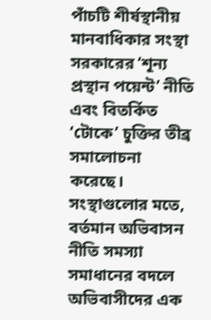পাঁচটি শীর্ষস্থানীয় মানবাধিকার সংস্থা সরকারের ‘শূন্য প্রস্থান পয়েন্ট’ নীতি এবং বিতর্কিত ‘টোকে’ চুক্তির তীব্র সমালোচনা করেছে। সংস্থাগুলোর মতে, বর্তমান অভিবাসন নীতি সমস্যা সমাধানের বদলে অভিবাসীদের এক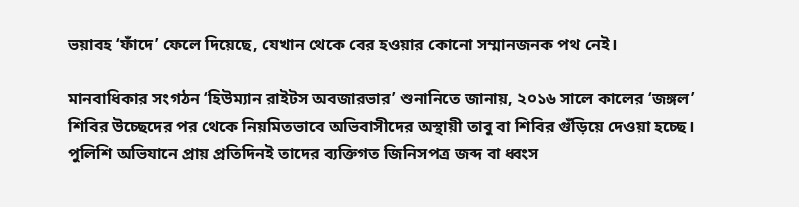ভয়াবহ ‘ফাঁদে’ ফেলে দিয়েছে, যেখান থেকে বের হওয়ার কোনো সম্মানজনক পথ নেই।

মানবাধিকার সংগঠন ‘হিউম্যান রাইটস অবজারভার’ শুনানিতে জানায়, ২০১৬ সালে কালের ‘জঙ্গল’ শিবির উচ্ছেদের পর থেকে নিয়মিতভাবে অভিবাসীদের অস্থায়ী তাবু বা শিবির গুঁড়িয়ে দেওয়া হচ্ছে। পুলিশি অভিযানে প্রায় প্রতিদিনই তাদের ব্যক্তিগত জিনিসপত্র জব্দ বা ধ্বংস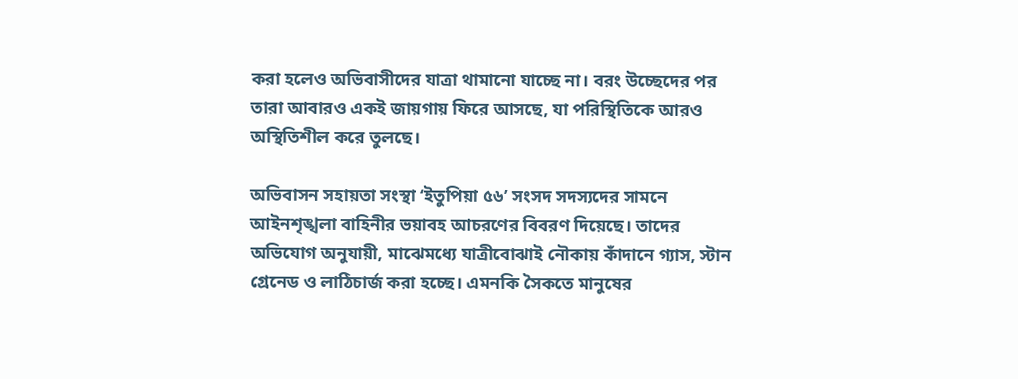করা হলেও অভিবাসীদের যাত্রা থামানো যাচ্ছে না। বরং উচ্ছেদের পর তারা আবারও একই জায়গায় ফিরে আসছে, যা পরিস্থিতিকে আরও অস্থিতিশীল করে তুলছে।

অভিবাসন সহায়তা সংস্থা ‘ইতুপিয়া ৫৬’ সংসদ সদস্যদের সামনে আইনশৃঙ্খলা বাহিনীর ভয়াবহ আচরণের বিবরণ দিয়েছে। তাদের অভিযোগ অনুযায়ী, মাঝেমধ্যে যাত্রীবোঝাই নৌকায় কাঁদানে গ্যাস, স্টান গ্রেনেড ও লাঠিচার্জ করা হচ্ছে। এমনকি সৈকতে মানুষের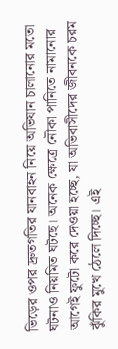ভিড়ের ওপর দ্রুতগতির যানবাহন নিয়ে অভিযান চালানোর মতো ঘটনাও নিয়মিত ঘটছে। অনেক ক্ষেত্রে নৌকা পানিতে নামানোর আগেই ফুটো করে দেওয়া হচ্ছে, যা অভিবাসীদের জীবনকে চরম ঝুঁকির মুখে ঠেলে দিচ্ছে। এই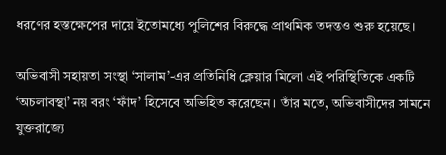ধরণের হস্তক্ষেপের দায়ে ইতোমধ্যে পুলিশের বিরুদ্ধে প্রাথমিক তদন্তও শুরু হয়েছে।

অভিবাসী সহায়তা সংস্থা ‘সালাম’-এর প্রতিনিধি ক্লেয়ার মিলো এই পরিস্থিতিকে একটি ‘অচলাবস্থা’ নয় বরং ‘ফাঁদ’ হিসেবে অভিহিত করেছেন। তাঁর মতে, অভিবাসীদের সামনে যুক্তরাজ্যে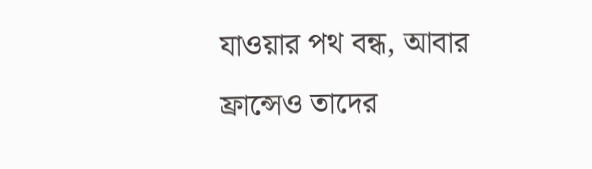যাওয়ার পথ বন্ধ, আবার ফ্রান্সেও তাদের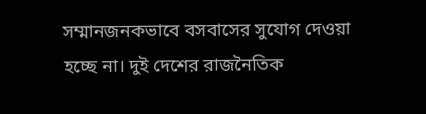সম্মানজনকভাবে বসবাসের সুযোগ দেওয়া হচ্ছে না। দুই দেশের রাজনৈতিক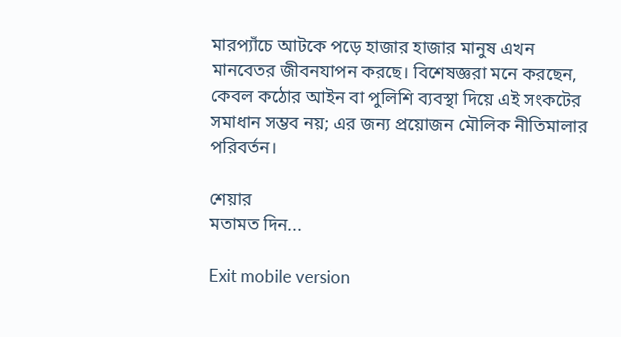মারপ্যাঁচে আটকে পড়ে হাজার হাজার মানুষ এখন মানবেতর জীবনযাপন করছে। বিশেষজ্ঞরা মনে করছেন, কেবল কঠোর আইন বা পুলিশি ব্যবস্থা দিয়ে এই সংকটের সমাধান সম্ভব নয়; এর জন্য প্রয়োজন মৌলিক নীতিমালার পরিবর্তন।

শেয়ার
মতামত দিন...

Exit mobile version